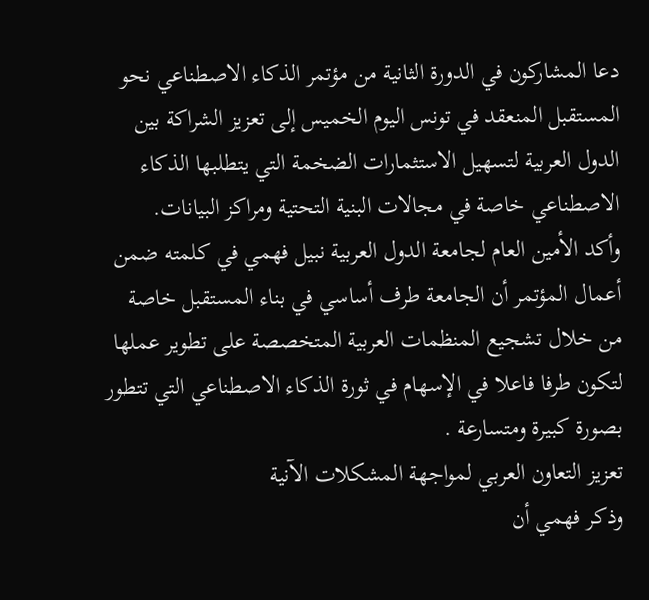دعا المشاركون في الدورة الثانية من مؤتمر الذكاء الاصطناعي نحو المستقبل المنعقد في تونس اليوم الخميس إلى تعزيز الشراكة بين الدول العربية لتسهيل الاستثمارات الضخمة التي يتطلبها الذكاء الاصطناعي خاصة في مجالات البنية التحتية ومراكز البيانات.
وأكد الأمين العام لجامعة الدول العربية نبيل فهمي في كلمته ضمن أعمال المؤتمر أن الجامعة طرف أساسي في بناء المستقبل خاصة من خلال تشجيع المنظمات العربية المتخصصة على تطوير عملها لتكون طرفا فاعلا في الإسهام في ثورة الذكاء الاصطناعي التي تتطور بصورة كبيرة ومتسارعة .
تعزيز التعاون العربي لمواجهة المشكلات الآنية
وذكر فهمي أن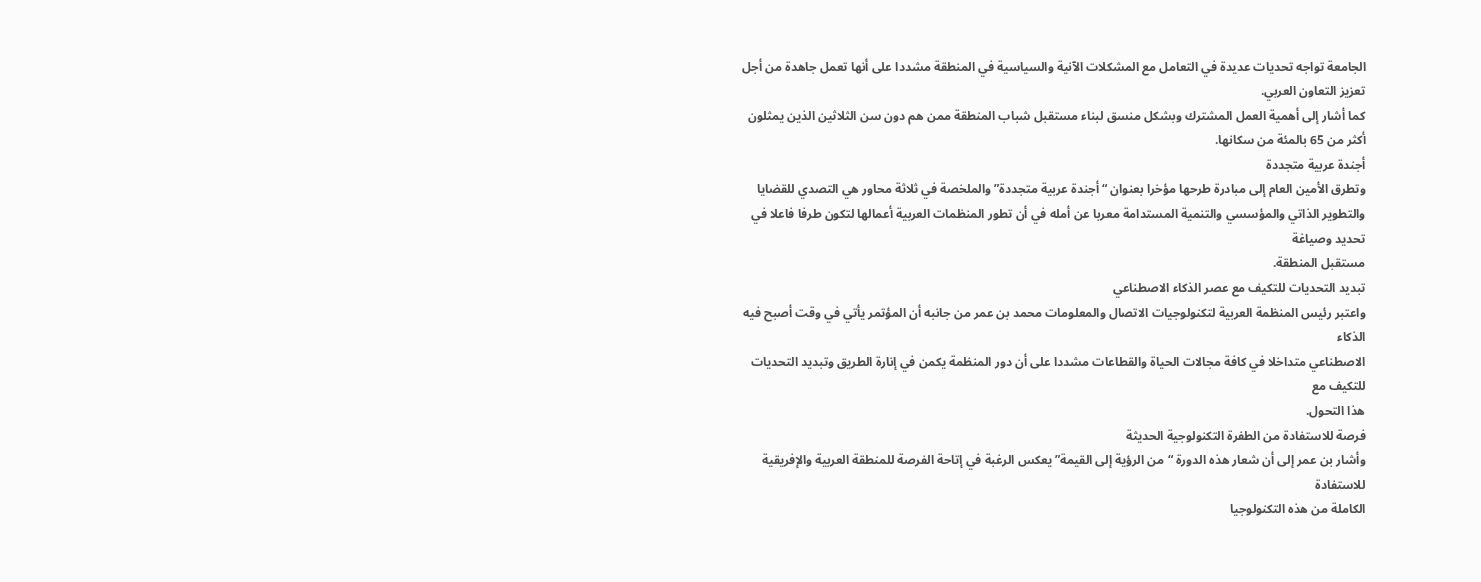الجامعة تواجه تحديات عديدة في التعامل مع المشكلات الآنية والسياسية في المنطقة مشددا على أنها تعمل جاهدة من أجل تعزيز التعاون العربي.
كما أشار إلى أهمية العمل المشترك وبشكل منسق لبناء مستقبل شباب المنطقة ممن هم دون سن الثلاثين الذين يمثلون أكثر من 65 بالمئة من سكانها.
أجندة عربية متجددة
وتطرق الأمين العام إلى مبادرة طرحها مؤخرا بعنوان “ أجندة عربية متجددة” والملخصة في ثلاثة محاور هي التصدي للقضايا والتطوير الذاتي والمؤسسي والتنمية المستدامة معربا عن أمله في أن تطور المنظمات العربية أعمالها لتكون طرفا فاعلا في تحديد وصياغة
مستقبل المنطقة.
تبديد التحديات للتكيف مع عصر الذكاء الاصطناعي
واعتبر رئيس المنظمة العربية لتكنولوجيات الاتصال والمعلومات محمد بن عمر من جانبه أن المؤتمر يأتي في وقت أصبح فيه الذكاء
الاصطناعي متداخلا في كافة مجالات الحياة والقطاعات مشددا على أن دور المنظمة يكمن في إنارة الطريق وتبديد التحديات للتكيف مع
هذا التحول.
فرصة للاستفادة من الطفرة التكنولوجية الحديثة
وأشار بن عمر إلى أن شعار هذه الدورة “من الرؤية إلى القيمة” يعكس الرغبة في إتاحة الفرصة للمنطقة العربية والإفريقية للاستفادة
الكاملة من هذه التكنولوجيا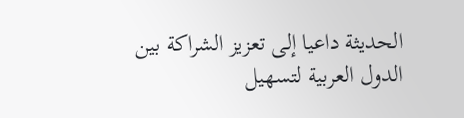الحديثة داعيا إلى تعزيز الشراكة بين الدول العربية لتسهيل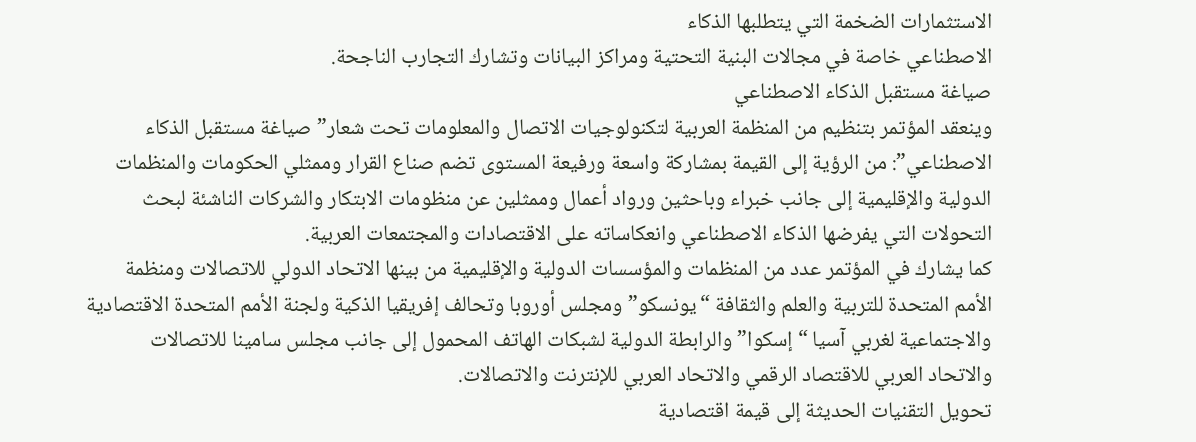الاستثمارات الضخمة التي يتطلبها الذكاء
الاصطناعي خاصة في مجالات البنية التحتية ومراكز البيانات وتشارك التجارب الناجحة.
صياغة مستقبل الذكاء الاصطناعي
وينعقد المؤتمر بتنظيم من المنظمة العربية لتكنولوجيات الاتصال والمعلومات تحت شعار” صياغة مستقبل الذكاء الاصطناعي”: من الرؤية إلى القيمة بمشاركة واسعة ورفيعة المستوى تضم صناع القرار وممثلي الحكومات والمنظمات الدولية والإقليمية إلى جانب خبراء وباحثين ورواد أعمال وممثلين عن منظومات الابتكار والشركات الناشئة لبحث التحولات التي يفرضها الذكاء الاصطناعي وانعكاساته على الاقتصادات والمجتمعات العربية.
كما يشارك في المؤتمر عدد من المنظمات والمؤسسات الدولية والإقليمية من بينها الاتحاد الدولي للاتصالات ومنظمة الأمم المتحدة للتربية والعلم والثقافة “يونسكو” ومجلس أوروبا وتحالف إفريقيا الذكية ولجنة الأمم المتحدة الاقتصادية والاجتماعية لغربي آسيا “إسكوا” والرابطة الدولية لشبكات الهاتف المحمول إلى جانب مجلس سامينا للاتصالات والاتحاد العربي للاقتصاد الرقمي والاتحاد العربي للإنترنت والاتصالات.
تحويل التقنيات الحديثة إلى قيمة اقتصادية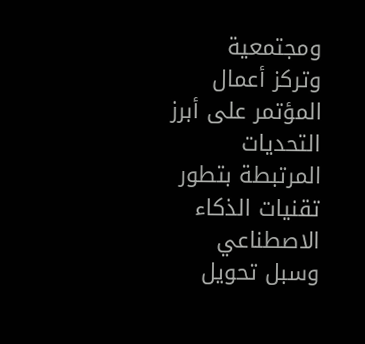ومجتمعية
وتركز أعمال المؤتمر على أبرز التحديات المرتبطة بتطور تقنيات الذكاء الاصطناعي وسبل تحويل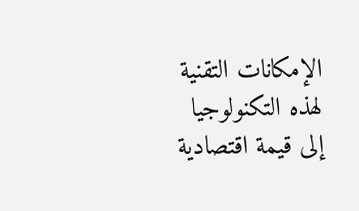الإمكانات التقنية لهذه التكنولوجيا إلى قيمة اقتصادية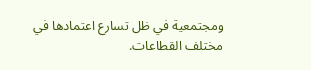ومجتمعية في ظل تسارع اعتمادها في مختلف القطاعات.